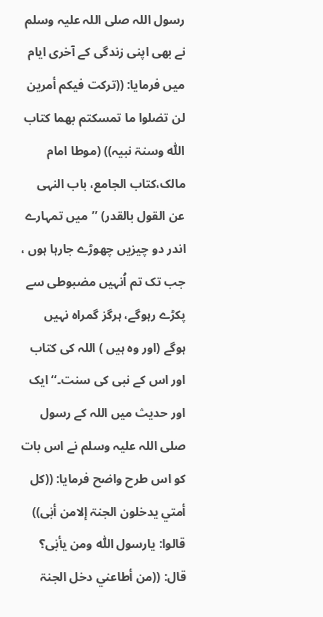رسول اللہ صلی اللہ علیہ وسلم نے بھی اپنی زندگی کے آخری ایام میں فرمایا: ((ترکت فیکم أمرین لن تضلوا ما تمسکتم بھما کتاب اللّٰه وسنۃ نبیہ)) (موطا امام مالک،کتاب الجامع، باب النہی عن القول بالقدر) ’’میں تمہارے اندر دو چیزیں چھوڑے جارہا ہوں ، جب تک تم اُنہیں مضبوطی سے پکڑے رہوگے، ہرگز گمراہ نہیں ہوگے (اور وہ ہیں ) اللہ کی کتاب اور اس کے نبی کی سنت۔‘‘ ایک اور حدیث میں اللہ کے رسول صلی اللہ علیہ وسلم نے اس بات کو اس طرح واضح فرمایا: ((کل أمتي یدخلون الجنۃ إلامن أبٰی)) قالوا: یارسول اللّٰه ومن یأبٰی؟ قال: ((من أطاعني دخل الجنۃ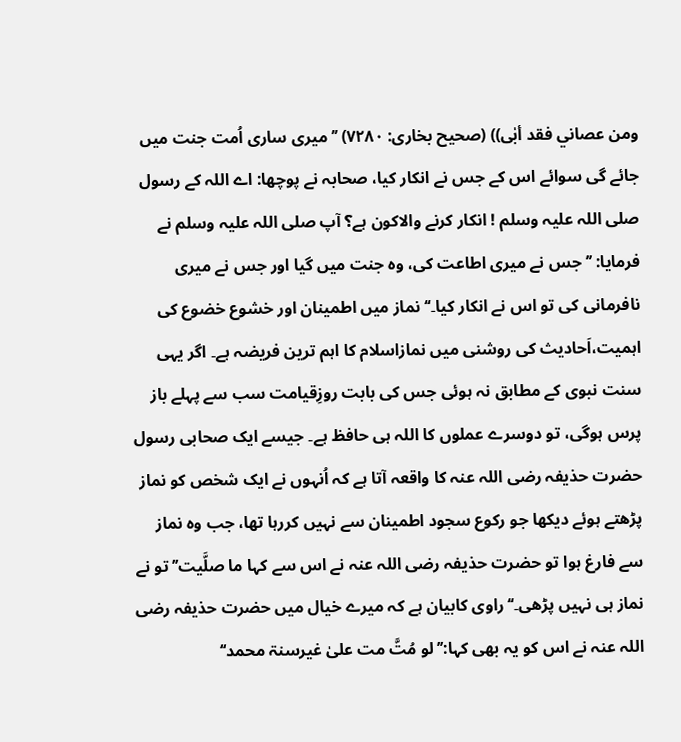ومن عصاني فقد أبٰی)) (صحیح بخاری: ۷۲۸۰) ’’میری ساری اُمت جنت میں جائے گی سوائے اس کے جس نے انکار کیا، صحابہ نے پوچھا: اے اللہ کے رسول صلی اللہ علیہ وسلم ! انکار کرنے والاکون ہے؟ آپ صلی اللہ علیہ وسلم نے فرمایا: ’’جس نے میری اطاعت کی، وہ جنت میں گیا اور جس نے میری نافرمانی کی تو اس نے انکار کیا۔‘‘ نماز میں اطمینان اور خشوع خضوع کی اہمیت،اَحادیث کی روشنی میں نمازاسلام کا اہم ترین فریضہ ہے۔ اگر یہی سنت نبوی کے مطابق نہ ہوئی جس کی بابت روزِقیامت سب سے پہلے باز پرس ہوگی، تو دوسرے عملوں کا اللہ ہی حافظ ہے۔ جیسے ایک صحابی رسول حضرت حذیفہ رضی اللہ عنہ کا واقعہ آتا ہے کہ اُنہوں نے ایک شخص کو نماز پڑھتے ہوئے دیکھا جو رکوع سجود اطمینان سے نہیں کررہا تھا، جب وہ نماز سے فارغ ہوا تو حضرت حذیفہ رضی اللہ عنہ نے اس سے کہا ما صلَّیت’’تو نے نماز ہی نہیں پڑھی۔‘‘ راوی کابیان ہے کہ میرے خیال میں حضرت حذیفہ رضی اللہ عنہ نے اس کو یہ بھی کہا:’’لو مُتَّ مت علیٰ غیرسنۃ محمد‘‘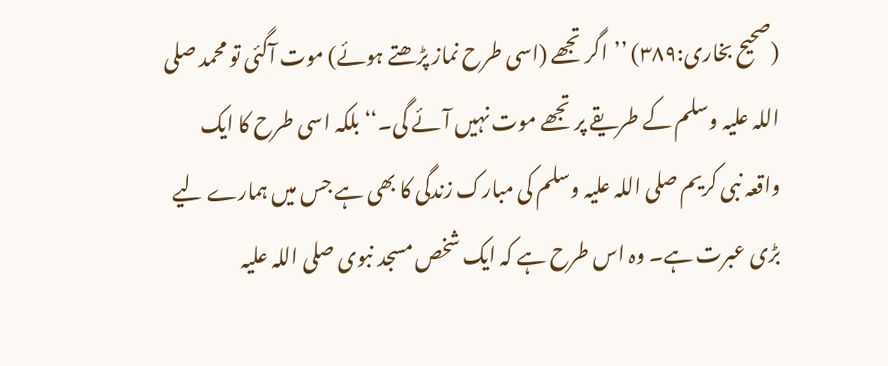(صحیح بخاری:۳۸۹) ’’اگر تجھے (اسی طرح نماز پڑھتے ہوئے) موت آگئی تو محمد صلی اللہ علیہ وسلم کے طریقے پر تجھے موت نہیں آئے گی۔‘‘ بلکہ اسی طرح کا ایک واقعہ نبی کریم صلی اللہ علیہ وسلم کی مبارک زندگی کا بھی ہے جس میں ہمارے لیے بڑی عبرت ہے۔ وہ اس طرح ہے کہ ایک شخص مسجد نبوی صلی اللہ علیہ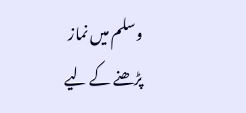وسلم میں نماز پڑھنے کے لیے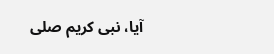آیا، نبی کریم صلی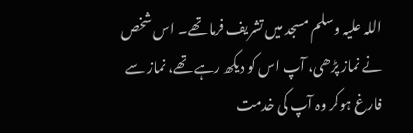اللہ علیہ وسلم مسجد میں تشریف فرما تھے۔ اس شخص نے نماز پڑھی، آپ اس کو دیکھ رہے تھے، نماز سے فارغ ہوکر وہ آپ کی خدمت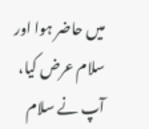میں حاضر ہوا اور سلام عرض کیا، آپ نے سلام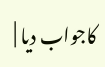کاجواب دیا |